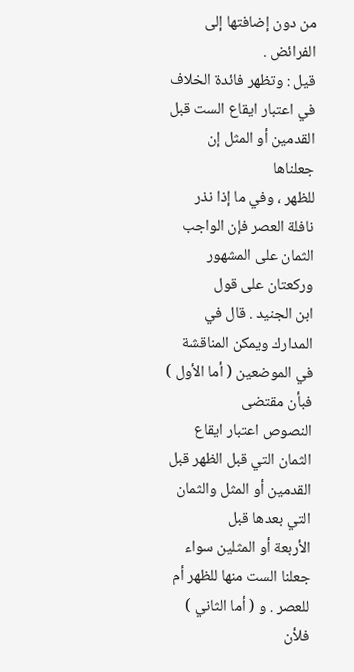من دون إضافتها إلى الفرائض .
قيل : وتظهر فائدة الخلاف في اعتبار ايقاع الست قبل القدمين أو المثل إن جعلناها
للظهر ، وفي ما إذا نذر نافلة العصر فإن الواجب الثمان على المشهور وركعتان على قول
ابن الجنيد . قال في المدارك ويمكن المناقشة في الموضعين ( أما الأول ) فبأن مقتضى
النصوص اعتبار ايقاع الثمان التي قبل الظهر قبل القدمين أو المثل والثمان التي بعدها قبل
الأربعة أو المثلين سواء جعلنا الست منها للظهر أم للعصر . و ( أما الثاني ) فلأن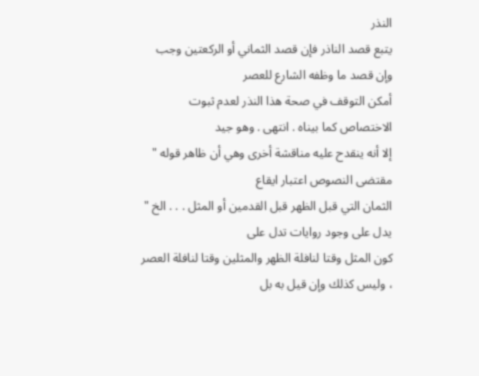النذر
يتبع قصد الناذر فإن قصد الثماني أو الركعتين وجب وإن قصد ما وظفه الشارع للعصر
أمكن التوقف في صحة هذا النذر لعدم ثبوت الاختصاص كما بيناه . انتهى . وهو جيد
إلا أنه ينقدح عليه مناقشة أخرى وهي أن ظاهر قوله " مقتضى النصوص اعتبار ايقاع
الثمان التي قبل الظهر قبل القدمين أو المثل . . . الخ " يدل على وجود روايات تدل على
كون المثل وقتا لنافلة الظهر والمثلين وقتا لنافلة العصر ، وليس كذلك وإن قيل به بل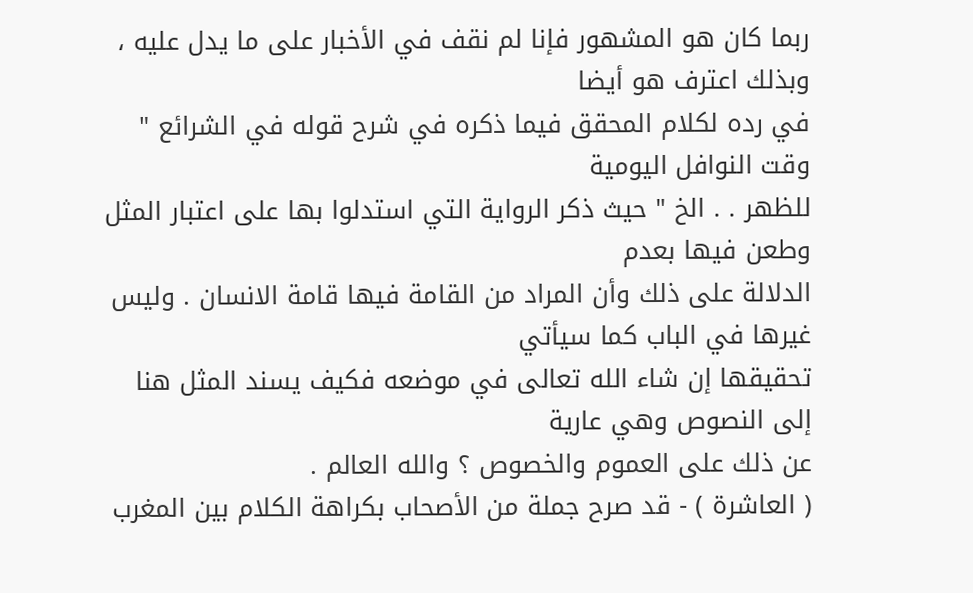ربما كان هو المشهور فإنا لم نقف في الأخبار على ما يدل عليه ، وبذلك اعترف هو أيضا
في رده لكلام المحقق فيما ذكره في شرح قوله في الشرائع " وقت النوافل اليومية
للظهر . . الخ " حيث ذكر الرواية التي استدلوا بها على اعتبار المثل وطعن فيها بعدم
الدلالة على ذلك وأن المراد من القامة فيها قامة الانسان . وليس غيرها في الباب كما سيأتي
تحقيقها إن شاء الله تعالى في موضعه فكيف يسند المثل هنا إلى النصوص وهي عارية
عن ذلك على العموم والخصوص ؟ والله العالم .
( العاشرة ) - قد صرح جملة من الأصحاب بكراهة الكلام بين المغرب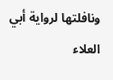ونافلتها لرواية أبي العلاء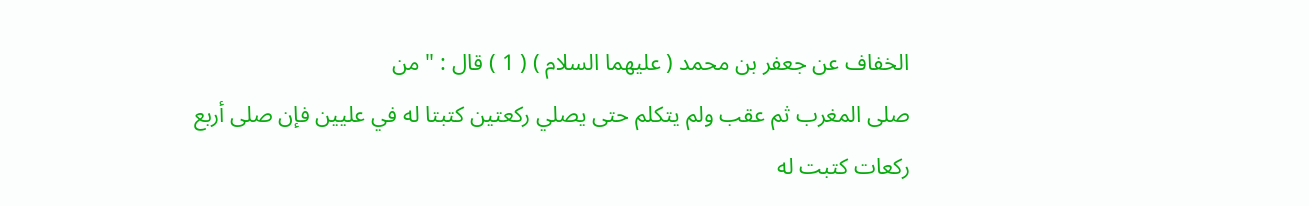الخفاف عن جعفر بن محمد ( عليهما السلام ) ( 1 ) قال : " من
صلى المغرب ثم عقب ولم يتكلم حتى يصلي ركعتين كتبتا له في عليين فإن صلى أربع
ركعات كتبت له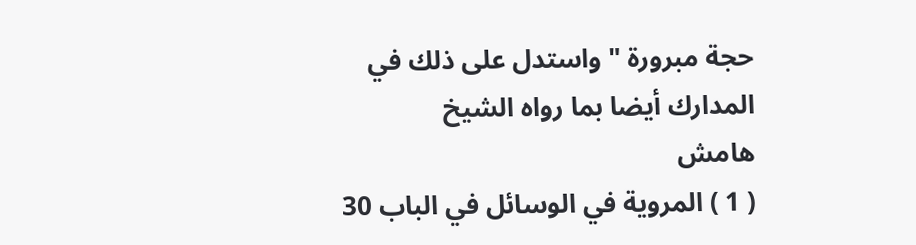حجة مبرورة " واستدل على ذلك في المدارك أيضا بما رواه الشيخ
هامش
( 1 ) المروية في الوسائل في الباب 30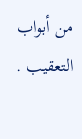من أبواب التعقيب .